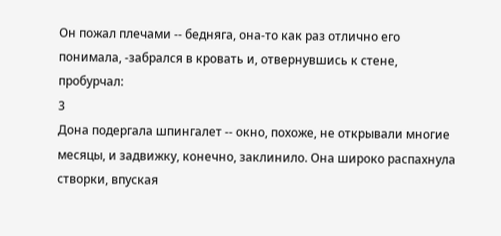Он пожал плечами -- бедняга, она-то как раз отлично его понимала, -забрался в кровать и, отвернувшись к стене, пробурчал:
3
Дона подергала шпингалет -- окно, похоже, не открывали многие месяцы, и задвижку, конечно, заклинило. Она широко распахнула створки, впуская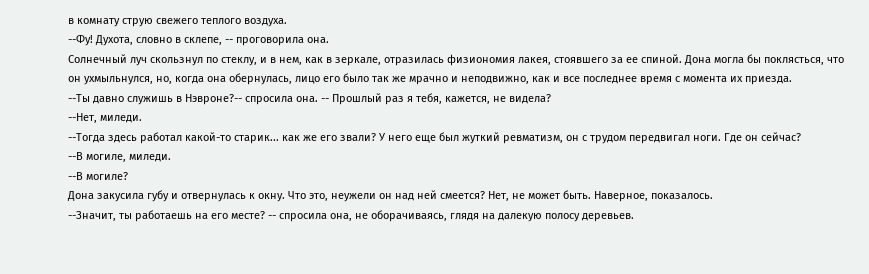в комнату струю свежего теплого воздуха.
--Фу! Духота, словно в склепе, -- проговорила она.
Солнечный луч скользнул по стеклу, и в нем, как в зеркале, отразилась физиономия лакея, стоявшего за ее спиной. Дона могла бы поклясться, что он ухмыльнулся, но, когда она обернулась, лицо его было так же мрачно и неподвижно, как и все последнее время с момента их приезда.
--Ты давно служишь в Нэвроне?-- спросила она. -- Прошлый раз я тебя, кажется, не видела?
--Нет, миледи.
--Тогда здесь работал какой-то старик... как же его звали? У него еще был жуткий ревматизм, он с трудом передвигал ноги. Где он сейчас?
--В могиле, миледи.
--В могиле?
Дона закусила губу и отвернулась к окну. Что это, неужели он над ней смеется? Нет, не может быть. Наверное, показалось.
--Значит, ты работаешь на его месте? -- спросила она, не оборачиваясь, глядя на далекую полосу деревьев.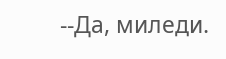--Да, миледи.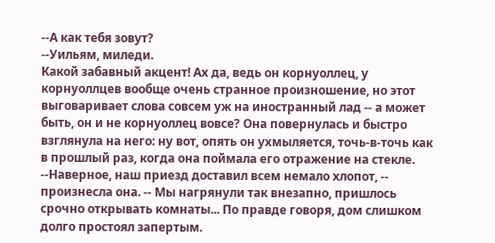--А как тебя зовут?
--Уильям, миледи.
Какой забавный акцент! Ах да, ведь он корнуоллец, у корнуоллцев вообще очень странное произношение, но этот выговаривает слова совсем уж на иностранный лад -- а может быть, он и не корнуоллец вовсе? Она повернулась и быстро взглянула на него: ну вот, опять он ухмыляется, точь-в-точь как в прошлый раз, когда она поймала его отражение на стекле.
--Наверное, наш приезд доставил всем немало хлопот, -- произнесла она. -- Мы нагрянули так внезапно, пришлось срочно открывать комнаты... По правде говоря, дом слишком долго простоял запертым.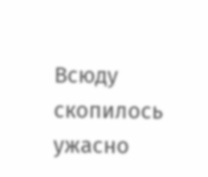Всюду скопилось ужасно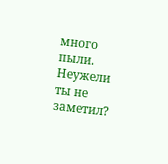много пыли. Неужели ты не заметил?